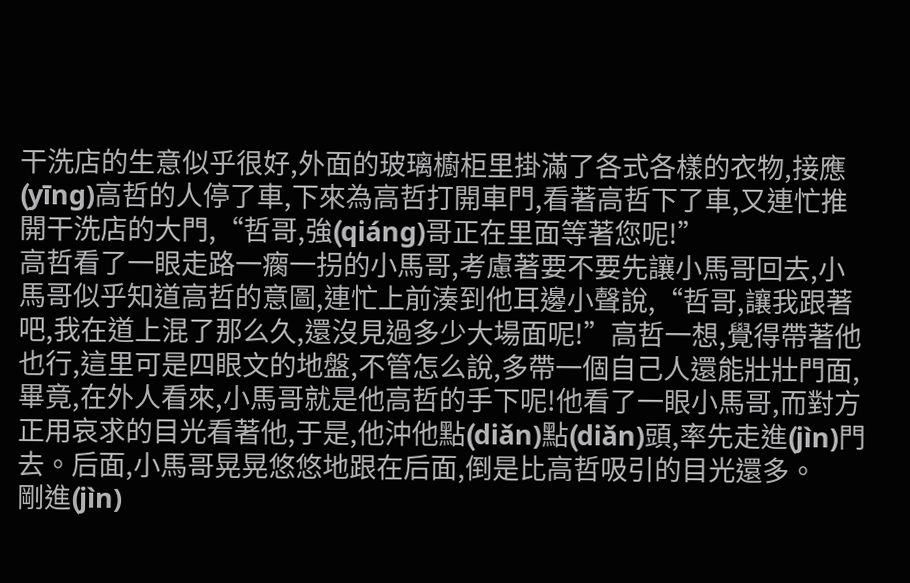干洗店的生意似乎很好,外面的玻璃櫥柜里掛滿了各式各樣的衣物,接應(yīng)高哲的人停了車,下來為高哲打開車門,看著高哲下了車,又連忙推開干洗店的大門,“哲哥,強(qiáng)哥正在里面等著您呢!”
高哲看了一眼走路一瘸一拐的小馬哥,考慮著要不要先讓小馬哥回去,小馬哥似乎知道高哲的意圖,連忙上前湊到他耳邊小聲說,“哲哥,讓我跟著吧,我在道上混了那么久,還沒見過多少大場面呢!”高哲一想,覺得帶著他也行,這里可是四眼文的地盤,不管怎么說,多帶一個自己人還能壯壯門面,畢竟,在外人看來,小馬哥就是他高哲的手下呢!他看了一眼小馬哥,而對方正用哀求的目光看著他,于是,他沖他點(diǎn)點(diǎn)頭,率先走進(jìn)門去。后面,小馬哥晃晃悠悠地跟在后面,倒是比高哲吸引的目光還多。
剛進(jìn)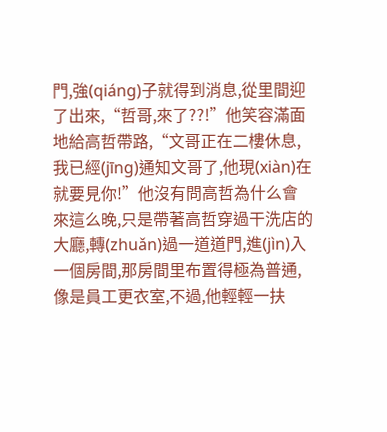門,強(qiáng)子就得到消息,從里間迎了出來,“哲哥,來了??!”他笑容滿面地給高哲帶路,“文哥正在二樓休息,我已經(jīng)通知文哥了,他現(xiàn)在就要見你!”他沒有問高哲為什么會來這么晚,只是帶著高哲穿過干洗店的大廳,轉(zhuǎn)過一道道門,進(jìn)入一個房間,那房間里布置得極為普通,像是員工更衣室,不過,他輕輕一扶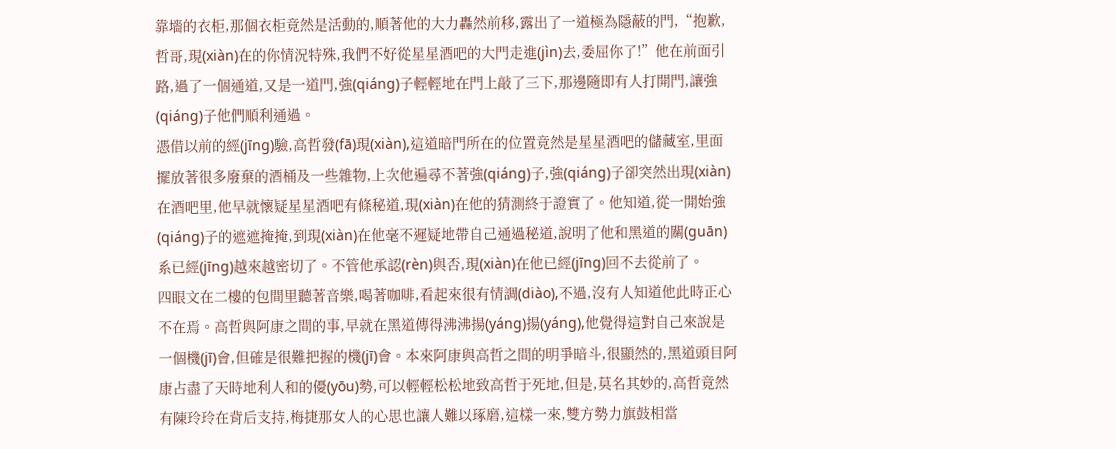靠墻的衣柜,那個衣柜竟然是活動的,順著他的大力轟然前移,露出了一道極為隱蔽的門,“抱歉,哲哥,現(xiàn)在的你情況特殊,我們不好從星星酒吧的大門走進(jìn)去,委屈你了!”他在前面引路,過了一個通道,又是一道門,強(qiáng)子輕輕地在門上敲了三下,那邊隨即有人打開門,讓強(qiáng)子他們順利通過。
憑借以前的經(jīng)驗,高哲發(fā)現(xiàn),這道暗門所在的位置竟然是星星酒吧的儲藏室,里面擺放著很多廢棄的酒桶及一些雜物,上次他遍尋不著強(qiáng)子,強(qiáng)子卻突然出現(xiàn)在酒吧里,他早就懷疑星星酒吧有條秘道,現(xiàn)在他的猜測終于證實了。他知道,從一開始強(qiáng)子的遮遮掩掩,到現(xiàn)在他毫不遲疑地帶自己通過秘道,說明了他和黑道的關(guān)系已經(jīng)越來越密切了。不管他承認(rèn)與否,現(xiàn)在他已經(jīng)回不去從前了。
四眼文在二樓的包間里聽著音樂,喝著咖啡,看起來很有情調(diào),不過,沒有人知道他此時正心不在焉。高哲與阿康之間的事,早就在黑道傳得沸沸揚(yáng)揚(yáng),他覺得這對自己來說是一個機(jī)會,但確是很難把握的機(jī)會。本來阿康與高哲之間的明爭暗斗,很顯然的,黑道頭目阿康占盡了天時地利人和的優(yōu)勢,可以輕輕松松地致高哲于死地,但是,莫名其妙的,高哲竟然有陳玲玲在背后支持,梅捷那女人的心思也讓人難以琢磨,這樣一來,雙方勢力旗鼓相當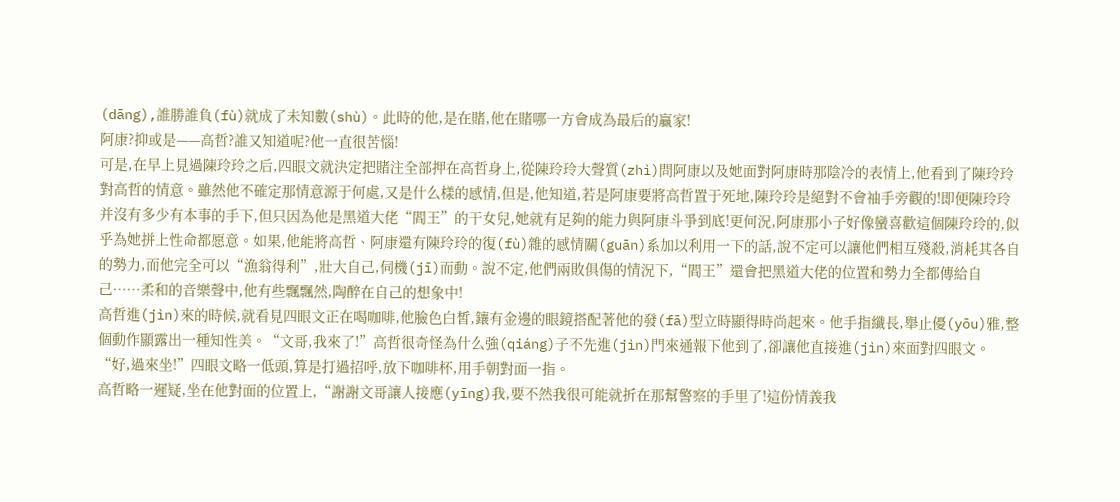(dāng),誰勝誰負(fù)就成了未知數(shù)。此時的他,是在賭,他在賭哪一方會成為最后的贏家!
阿康?抑或是——高哲?誰又知道呢?他一直很苦惱!
可是,在早上見過陳玲玲之后,四眼文就決定把賭注全部押在高哲身上,從陳玲玲大聲質(zhì)問阿康以及她面對阿康時那陰冷的表情上,他看到了陳玲玲對高哲的情意。雖然他不確定那情意源于何處,又是什么樣的感情,但是,他知道,若是阿康要將高哲置于死地,陳玲玲是絕對不會袖手旁觀的!即便陳玲玲并沒有多少有本事的手下,但只因為他是黑道大佬“閻王”的干女兒,她就有足夠的能力與阿康斗爭到底!更何況,阿康那小子好像蠻喜歡這個陳玲玲的,似乎為她拼上性命都愿意。如果,他能將高哲、阿康還有陳玲玲的復(fù)雜的感情關(guān)系加以利用一下的話,說不定可以讓他們相互殘殺,消耗其各自的勢力,而他完全可以“漁翁得利”,壯大自己,伺機(jī)而動。說不定,他們兩敗俱傷的情況下,“閻王”還會把黑道大佬的位置和勢力全都傳給自己……柔和的音樂聲中,他有些飄飄然,陶醉在自己的想象中!
高哲進(jìn)來的時候,就看見四眼文正在喝咖啡,他臉色白皙,鑲有金邊的眼鏡搭配著他的發(fā)型立時顯得時尚起來。他手指纖長,舉止優(yōu)雅,整個動作顯露出一種知性美。“文哥,我來了!”高哲很奇怪為什么強(qiáng)子不先進(jìn)門來通報下他到了,卻讓他直接進(jìn)來面對四眼文。
“好,過來坐!”四眼文略一低頭,算是打過招呼,放下咖啡杯,用手朝對面一指。
高哲略一遲疑,坐在他對面的位置上,“謝謝文哥讓人接應(yīng)我,要不然我很可能就折在那幫警察的手里了!這份情義我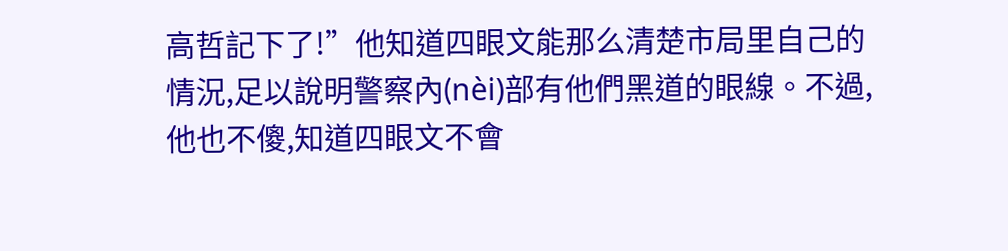高哲記下了!”他知道四眼文能那么清楚市局里自己的情況,足以說明警察內(nèi)部有他們黑道的眼線。不過,他也不傻,知道四眼文不會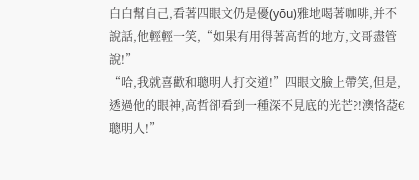白白幫自己,看著四眼文仍是優(yōu)雅地喝著咖啡,并不說話,他輕輕一笑,“如果有用得著高哲的地方,文哥盡管說!”
“哈,我就喜歡和聰明人打交道!”四眼文臉上帶笑,但是,透過他的眼神,高哲卻看到一種深不見底的光芒?!澳恪莻€聰明人!”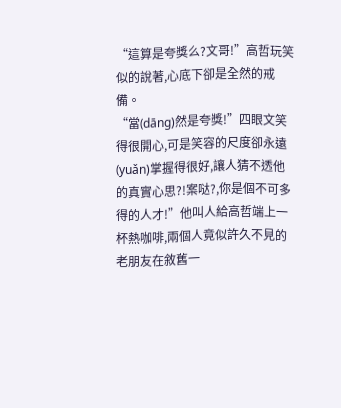“這算是夸獎么?文哥!”高哲玩笑似的說著,心底下卻是全然的戒備。
“當(dāng)然是夸獎!”四眼文笑得很開心,可是笑容的尺度卻永遠(yuǎn)掌握得很好,讓人猜不透他的真實心思?!案哒?,你是個不可多得的人才!”他叫人給高哲端上一杯熱咖啡,兩個人竟似許久不見的老朋友在敘舊一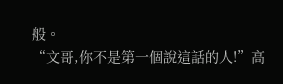般。
“文哥,你不是第一個說這話的人!”高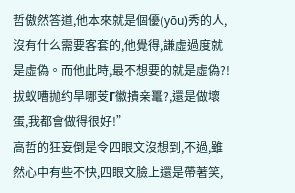哲傲然答道,他本來就是個優(yōu)秀的人,沒有什么需要客套的,他覺得,謙虛過度就是虛偽。而他此時,最不想要的就是虛偽?!拔蚁嘈抛约旱哪芰Γ徽撌亲鼍?,還是做壞蛋,我都會做得很好!”
高哲的狂妄倒是令四眼文沒想到,不過,雖然心中有些不快,四眼文臉上還是帶著笑,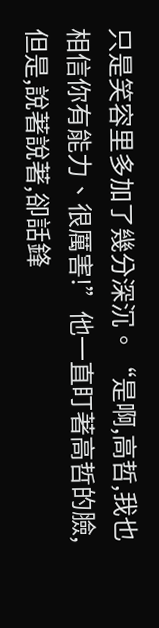只是笑容里多加了幾分深沉。“是啊,高哲,我也相信你有能力、很厲害!”他一直盯著高哲的臉,但是,說著說著,卻話鋒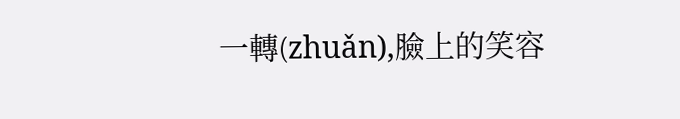一轉(zhuǎn),臉上的笑容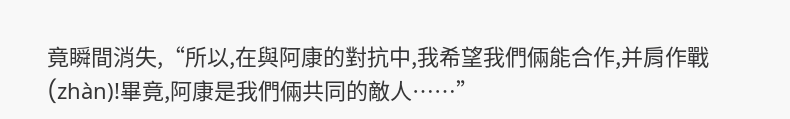竟瞬間消失,“所以,在與阿康的對抗中,我希望我們倆能合作,并肩作戰(zhàn)!畢竟,阿康是我們倆共同的敵人……”